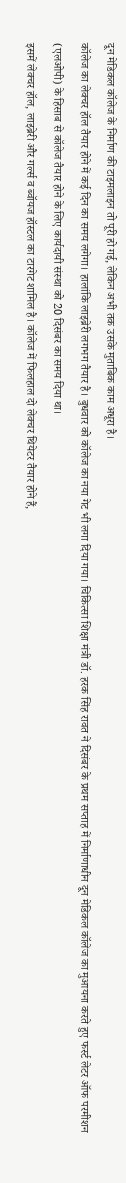दून मेडिकल कॉलेज के निर्माण की टाइमलाइन तो पूरी हो गई, लेकिन अभी तक उसके मुताबिक काम अधूरा है।
कॉलेज का लेक्चर हॉल तैयार होने में कई दिन का समय लगेगा। हालांकि लाइब्रेरी लगभग तैयार है। बुधवार को कॉलेज का नया गेट भी लगा दिया गया। चिकित्सा शिक्षा मंत्री डॉ. हरक सिंह रावत ने दिसंबर के प्रथम सप्ताह में निर्माणाधीन दून मेडिकल कॉलेज का मुआयना करते हुए फर्स्ट लेटर ऑफ परमीशन (एलओपी) के हिसाब से कॉलेज तैयार होने के लिए कार्यदायी संस्था को 20 दिसंबर का समय दिया था।
इसमें लेक्चर हॉल, लाइब्रेरी और गर्ल्स व ब्वॉयज हॉस्टल का टारगेट शामिल है। कॉलेज में फिलहाल दो लेक्चर थियेटर तैयार होने हैं,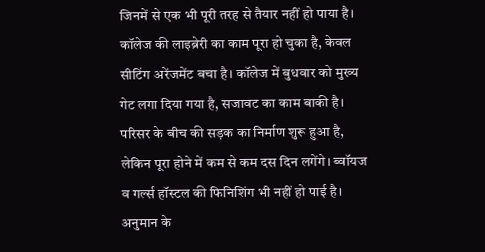जिनमें से एक भी पूरी तरह से तैयार नहीं हो पाया है। कॉलेज की लाइब्रेरी का काम पूरा हो चुका है, केवल सीटिंग अरेंजमेंट बचा है। कॉलेज में बुधवार को मुख्य गेट लगा दिया गया है, सजावट का काम बाकी है।
परिसर के बीच की सड़क का निर्माण शुरू हुआ है, लेकिन पूरा होने में कम से कम दस दिन लगेंगे। ब्वॉयज व गर्ल्स हॉस्टल की फिनिशिंग भी नहीं हो पाई है। अनुमान के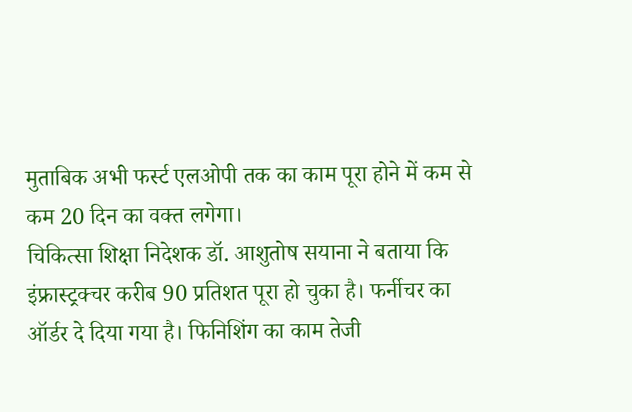मुताबिक अभी फर्स्ट एलओपी तक का काम पूरा होने में कम से कम 20 दिन का वक्त लगेगा।
चिकित्सा शिक्षा निदेशक डॉ. आशुतोष सयाना ने बताया कि इंफ्रास्ट्रक्चर करीब 90 प्रतिशत पूरा हो चुका है। फर्नीचर का ऑर्डर दे दिया गया है। फिनिशिंग का काम तेजी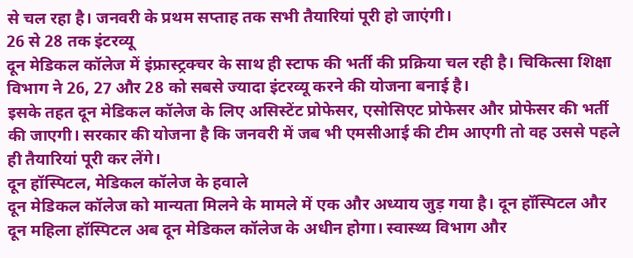से चल रहा है। जनवरी के प्रथम सप्ताह तक सभी तैयारियां पूरी हो जाएंगी।
26 से 28 तक इंटरव्यू
दून मेडिकल कॉलेज में इंफ्रास्ट्रक्चर के साथ ही स्टाफ की भर्ती की प्रक्रिया चल रही है। चिकित्सा शिक्षा विभाग ने 26, 27 और 28 को सबसे ज्यादा इंटरव्यू करने की योजना बनाई है।
इसके तहत दून मेडिकल कॉलेज के लिए असिस्टेंट प्रोफेसर, एसोसिएट प्रोफेसर और प्रोफेसर की भर्ती की जाएगी। सरकार की योजना है कि जनवरी में जब भी एमसीआई की टीम आएगी तो वह उससे पहले ही तैयारियां पूरी कर लेंगे।
दून हॉस्पिटल, मेडिकल कॉलेज के हवाले
दून मेडिकल कॉलेज को मान्यता मिलने के मामले में एक और अध्याय जुड़ गया है। दून हॉस्पिटल और दून महिला हॉस्पिटल अब दून मेडिकल कॉलेज के अधीन होगा। स्वास्थ्य विभाग और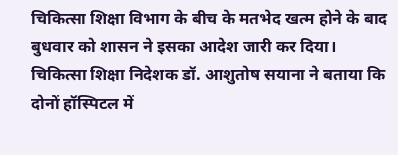चिकित्सा शिक्षा विभाग के बीच के मतभेद खत्म होने के बाद बुधवार को शासन ने इसका आदेश जारी कर दिया।
चिकित्सा शिक्षा निदेशक डॉ. आशुतोष सयाना ने बताया कि दोनों हॉस्पिटल में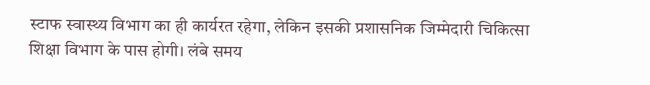स्टाफ स्वास्थ्य विभाग का ही कार्यरत रहेगा, लेकिन इसकी प्रशासनिक जिम्मेदारी चिकित्सा शिक्षा विभाग के पास होगी। लंबे समय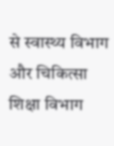से स्वास्थ्य विभाग और चिकित्सा शिक्षा विभाग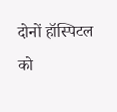दोनों हॉस्पिटल को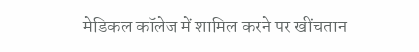मेडिकल कॉलेज में शामिल करने पर खींचतान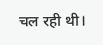चल रही थी।